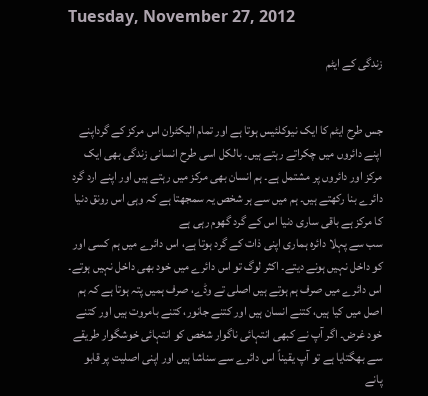Tuesday, November 27, 2012

زندگی کے ایٹم


جس طرح ایٹم کا ایک نیوکلئیس ہوتا ہے اور تمام الیکٹران اس مرکز کے گرداپنے اپنے دائروں میں چکراتے رہتے ہیں۔ بالکل اسی طرح انسانی زندگی بھی ایک مرکز اور دائروں پر مشتمل ہے۔ ہم انسان بھی مرکز میں رہتے ہیں اور اپنے ارد گرد دائرے بنا رکھتے ہیں۔ ہم میں سے ہر شخص یہ سمجھتا ہے کہ وہی اس رونق دنیا کا مرکز ہے باقی ساری دنیا اس کے گرد گھوم رہی ہے
سب سے پہلا دائرہ ہماری اپنی ذات کے گرد ہوتا ہے، اس دائرے میں ہم کسی اور کو داخل نہیں ہونے دیتے۔ اکثر لوگ تو اس دائرے میں خود بھی داخل نہیں ہوتے۔ اس دائرے میں صرف ہم ہوتے ہیں اصلی تے وڈے، صرف ہمیں پتہ ہوتا ہے کہ ہم اصل میں کیا ہیں، کتنے انسان ہیں اور کتنے جانور، کتنے بامروت ہیں اور کتنے خود غرض۔ اگر آپ نے کبھی انتہائی ناگوار شخص کو انتہائی خوشگوار طریقے سے بھگتایا ہے تو آپ یقیناً اس دائرے سے سناشا ہیں اور اپنی اصلیت پر قابو پانے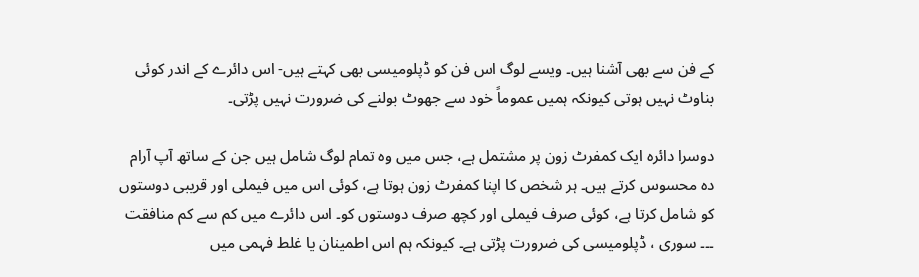کے فن سے بھی آشنا ہیں۔ ویسے لوگ اس فن کو ڈپلومیسی بھی کہتے ہیں- اس دائرے کے اندر کوئی بناوٹ نہیں ہوتی کیونکہ ہمیں عموماً خود سے جھوٹ بولنے کی ضرورت نہیں پڑتی۔

دوسرا دائرہ ایک کمفرٹ زون پر مشتمل ہے، جس میں وہ تمام لوگ شامل ہیں جن کے ساتھ آپ آرام دہ محسوس کرتے ہیں۔ ہر شخص کا اپنا کمفرٹ زون ہوتا ہے، کوئی اس میں فیملی اور قریبی دوستوں کو شامل کرتا ہے، کوئی صرف فیملی اور کچھ صرف دوستوں کو۔ اس دائرے میں کم سے کم منافقت ۔۔۔ سوری ، ڈپلومیسی کی ضرورت پڑتی ہے۔ کیونکہ ہم اس اطمینان یا غلط فہمی میں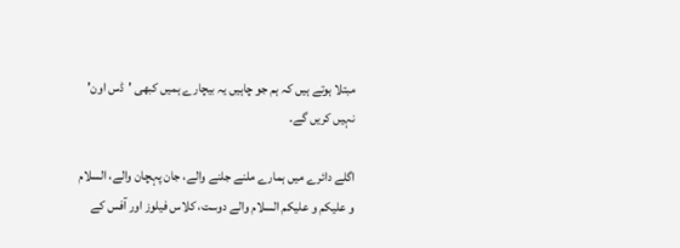مبتلا ہوتے ہیں کہ ہم جو چاہیں یہ بیچارے ہمیں کبھی 'ڈس اون' نہیں کریں گے۔

اگلے دائرے میں ہمارے ملنے جلنے والے، جان پہچان والے، السلام و علیکم و علیکم السلام والے دوست، کلاس فیلوز اور آفس کے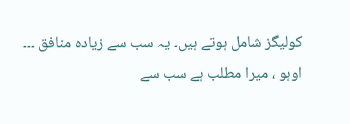کولیگز شامل ہوتے ہیں۔ یہ سب سے زیادہ منافق ۔۔۔ اوہو ، میرا مطلب ہے سب سے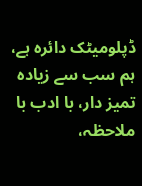ڈپلومیٹک دائرہ ہے، ہم سب سے زیادہ تمیز دار، با ادب با ملاحظہ،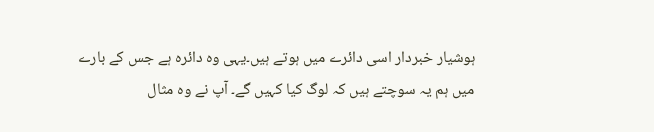ہوشیار خبردار اسی دائرے میں ہوتے ہیں۔یہی وہ دائرہ ہے جس کے بارے میں ہم یہ سوچتے ہیں کہ لوگ کیا کہیں گے۔ آپ نے وہ مثال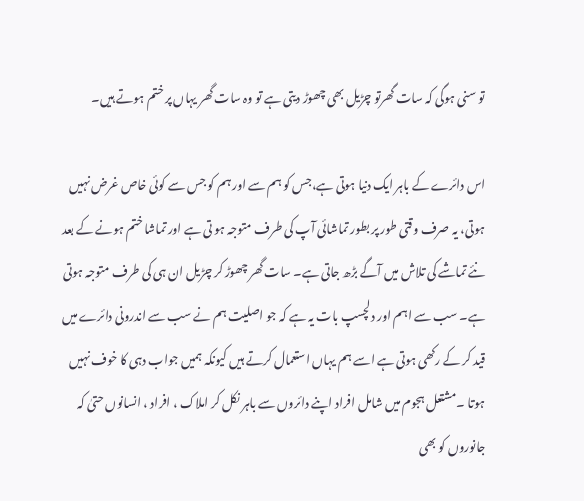تو سنی ہوگی کہ سات گھرتو چڑیل بھی چھوڑ دیتی ہے تو وہ سات گھر یہاں پر ختم ہوتے ہیں۔

اس دائرے کے باہر ایک دنیا ہوتی ہے،جس کو ہم سے اور ہم کو جس سے کوئی خاص غرض نہیں ہوتی، یہ صرف وقتی طور پر بطور تماشائی آپ کی طرف متوجہ ہو تی ہے اور تماشا ختم ہونے کے بعد نئے تماشے کی تلاش میں آگے بڑھ جاتی ہے۔ سات گھر چھوڑ کر چڑیل ان ہی کی طرف متوجہ ہوتی ہے۔ سب سے اہم اور دلچسپ بات یہ ہے کہ جو اصلیت ہم نے سب سے اندرونی دائرے میں قید کر کے رکھی ہوتی ہے اسے ہم یہاں استعمال کرتے ہیں کیونکہ ہمیں جواب دہی کا خوف نہیں ہوتا ۔مشتعل ہجوم میں شامل افراد اپنے دائروں سے باہر نکل کر املاک ، افراد ، انسانوں حتیٰ کہ جانوروں کو بھی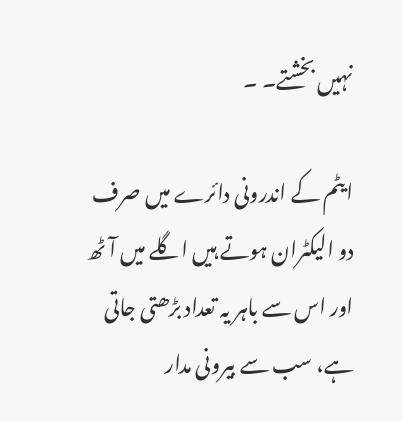نہیں بخشتے۔ ۔

ایٹم کے اندرونی دائرے میں صرف دو الیکٹران ہوتے ہیں اگلے میں آٹھ اور اس سے باہر یہ تعداد بڑھتی جاتی ہے، سب سے بیرونی مدار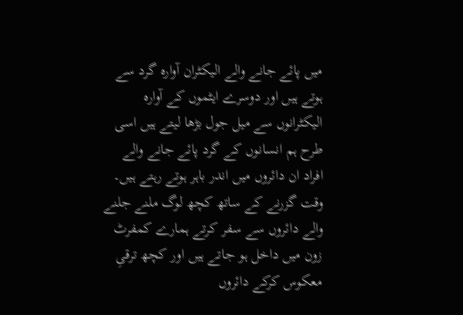میں پائے جانے والے الیکٹران آوارہ گرد سے ہوتے ہیں اور دوسرے ایٹموں کے آوارہ الیکٹرانوں سے میل جول بڑھا لیتے ہیں اسی طرح ہم انسانوں کے گرد پائے جانے والے افراد ان دائروں میں اندر باہر ہوتے رہتے ہیں۔ وقت گزرنے کے ساتھ کچھ لوگ ملنے جلنے والے دائروں سے سفر کرتے ہمارے کمفرٹ زون میں داخل ہو جاتے ہیں اور کچھ ترقیِ معکوس کرکے دائروں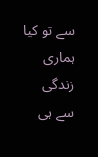سے تو کیا ہماری زندگی سے ہی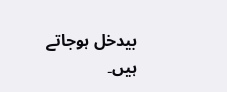بیدخل ہوجاتے ہیں۔